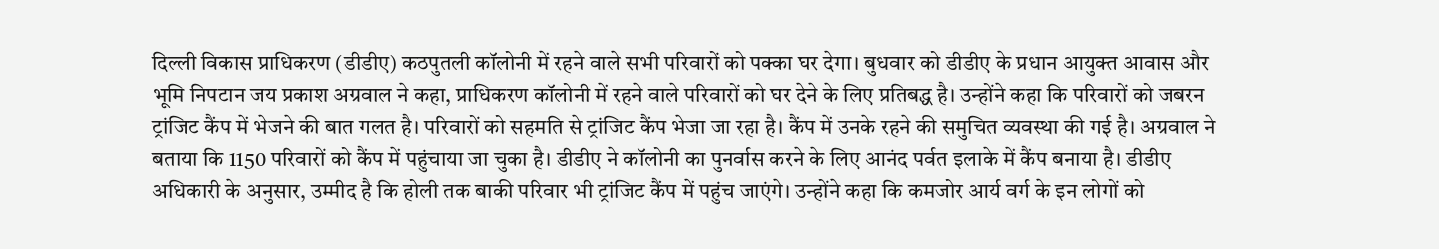दिल्ली विकास प्राधिकरण (डीडीए) कठपुतली कॉलोनी में रहने वाले सभी परिवारों को पक्का घर देगा। बुधवार को डीडीए के प्रधान आयुक्त आवास और भूमि निपटान जय प्रकाश अग्रवाल ने कहा, प्राधिकरण कॉलोनी में रहने वाले परिवारों को घर देने के लिए प्रतिबद्ध है। उन्होंने कहा कि परिवारों को जबरन ट्रांजिट कैंप में भेजने की बात गलत है। परिवारों को सहमति से ट्रांजिट कैंप भेजा जा रहा है। कैंप में उनके रहने की समुचित व्यवस्था की गई है। अग्रवाल ने बताया कि 1150 परिवारों को कैंप में पहुंचाया जा चुका है। डीडीए ने कॉलोनी का पुनर्वास करने के लिए आनंद पर्वत इलाके में कैंप बनाया है। डीडीए अधिकारी के अनुसार, उम्मीद है कि होली तक बाकी परिवार भी ट्रांजिट कैंप में पहुंच जाएंगे। उन्होंने कहा कि कमजोर आर्य वर्ग के इन लोगों को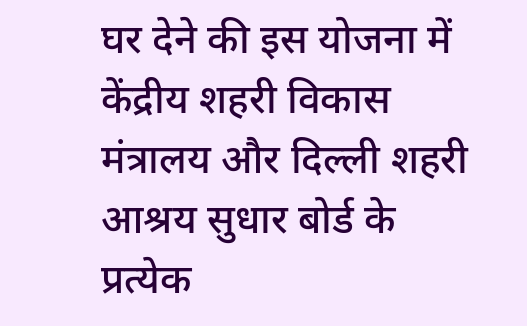घर देने की इस योजना में केंद्रीय शहरी विकास मंत्रालय और दिल्ली शहरी आश्रय सुधार बोर्ड के प्रत्येक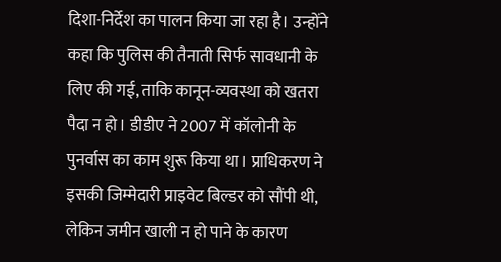दिशा-निर्देश का पालन किया जा रहा है। उन्होंने कहा कि पुलिस की तैनाती सिर्फ सावधानी के लिए की गई, ताकि कानून-व्यवस्था को खतरा पैदा न हो। डीडीए ने 2007 में कॉलोनी के पुनर्वास का काम शुरू किया था। प्राधिकरण ने इसकी जिम्मेदारी प्राइवेट बिल्डर को सौंपी थी, लेकिन जमीन खाली न हो पाने के कारण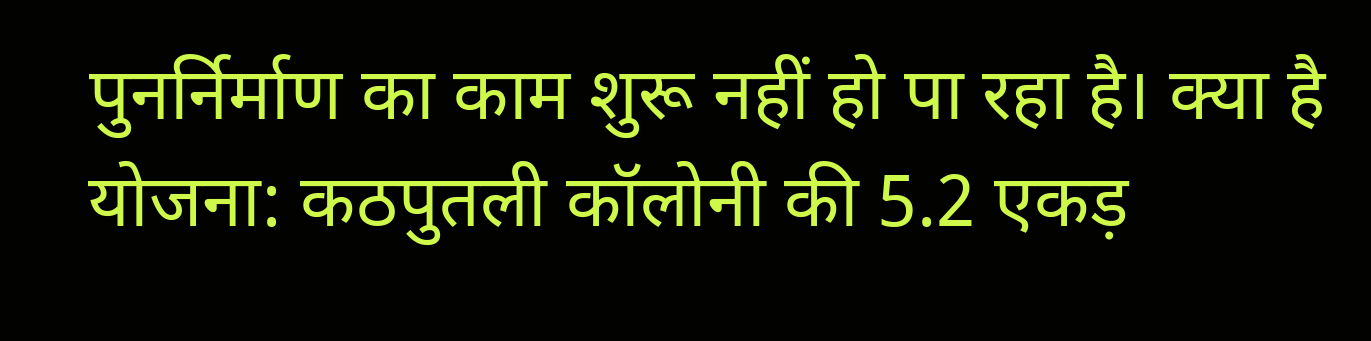पुनर्निर्माण का काम शुरू नहीं हो पा रहा है। क्या है योजना: कठपुतली कॉलोनी की 5.2 एकड़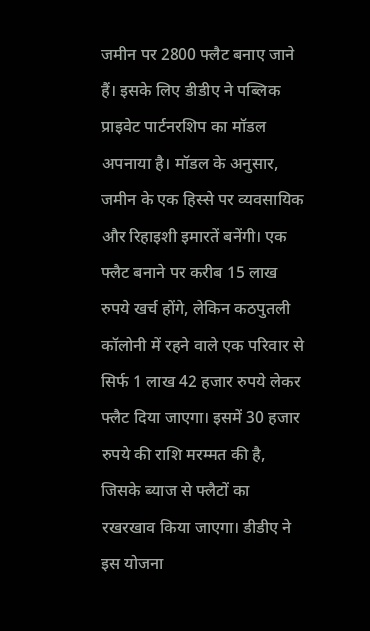जमीन पर 2800 फ्लैट बनाए जाने हैं। इसके लिए डीडीए ने पब्लिक प्राइवेट पार्टनरशिप का मॉडल अपनाया है। मॉडल के अनुसार, जमीन के एक हिस्से पर व्यवसायिक और रिहाइशी इमारतें बनेंगी। एक फ्लैट बनाने पर करीब 15 लाख रुपये खर्च होंगे, लेकिन कठपुतली कॉलोनी में रहने वाले एक परिवार से सिर्फ 1 लाख 42 हजार रुपये लेकर फ्लैट दिया जाएगा। इसमें 30 हजार रुपये की राशि मरम्मत की है, जिसके ब्याज से फ्लैटों का रखरखाव किया जाएगा। डीडीए ने इस योजना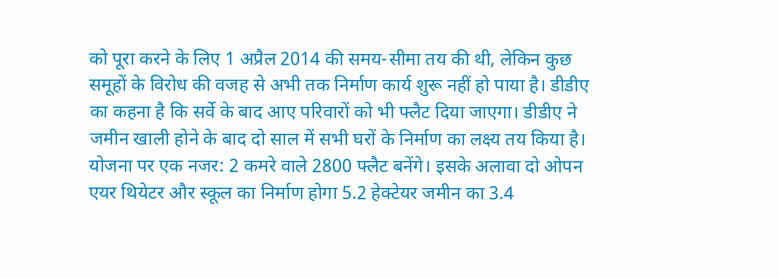को पूरा करने के लिए 1 अप्रैल 2014 की समय-सीमा तय की थी, लेकिन कुछ समूहों के विरोध की वजह से अभी तक निर्माण कार्य शुरू नहीं हो पाया है। डीडीए का कहना है कि सर्वे के बाद आए परिवारों को भी फ्लैट दिया जाएगा। डीडीए ने जमीन खाली होने के बाद दो साल में सभी घरों के निर्माण का लक्ष्य तय किया है। योजना पर एक नजर: 2 कमरे वाले 2800 फ्लैट बनेंगे। इसके अलावा दो ओपन एयर थियेटर और स्कूल का निर्माण होगा 5.2 हेक्टेयर जमीन का 3.4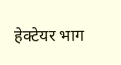हेक्टेयर भाग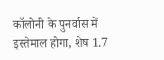कॉलोनी के पुनर्वास में इस्तेमाल होगा, शेष 1.7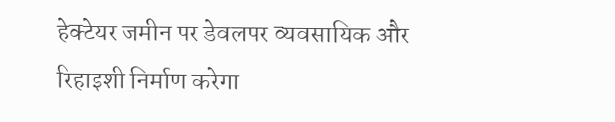हेक्टेयर जमीन पर डेवलपर व्यवसायिक और रिहाइशी निर्माण करेगा